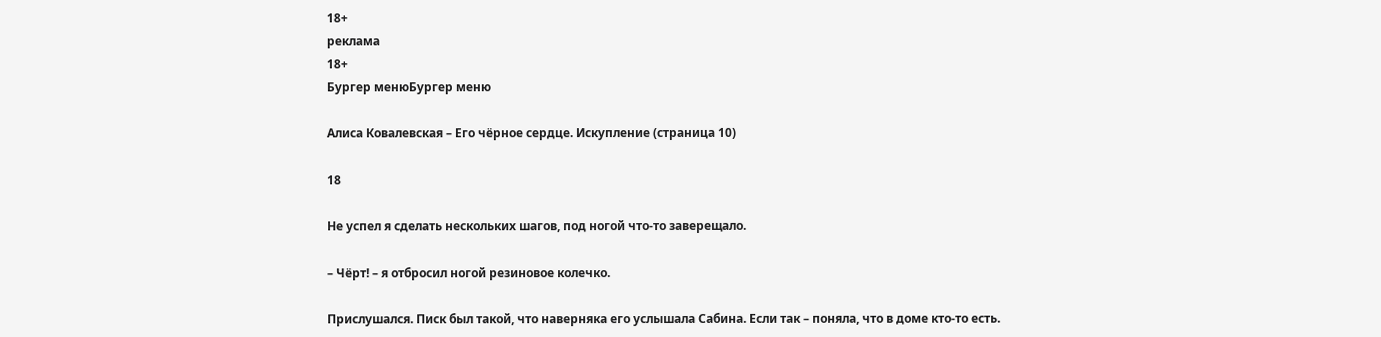18+
реклама
18+
Бургер менюБургер меню

Алиса Ковалевская – Его чёрное сердце. Искупление (страница 10)

18

Не успел я сделать нескольких шагов, под ногой что-то заверещало.

– Чёрт! – я отбросил ногой резиновое колечко.

Прислушался. Писк был такой, что наверняка его услышала Сабина. Если так – поняла, что в доме кто-то есть.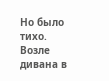Но было тихо. Возле дивана в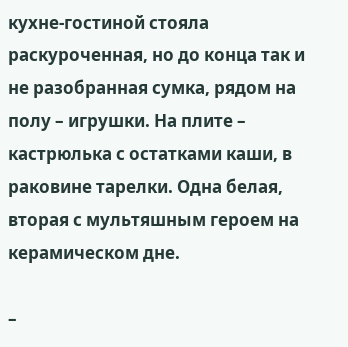кухне-гостиной стояла раскуроченная, но до конца так и не разобранная сумка, рядом на полу – игрушки. На плите – кастрюлька с остатками каши, в раковине тарелки. Одна белая, вторая с мультяшным героем на керамическом дне.

–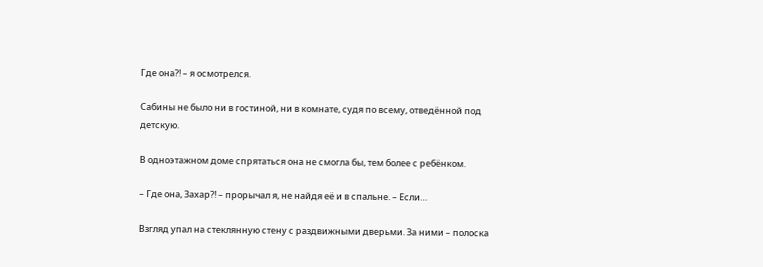Где она?! – я осмотрелся.

Сабины не было ни в гостиной, ни в комнате, судя по всему, отведённой под детскую.

В одноэтажном доме спрятаться она не смогла бы, тем более с ребёнком.

– Где она, Захар?! – прорычал я, не найдя её и в спальне. – Если…

Взгляд упал на стеклянную стену с раздвижными дверьми. За ними – полоска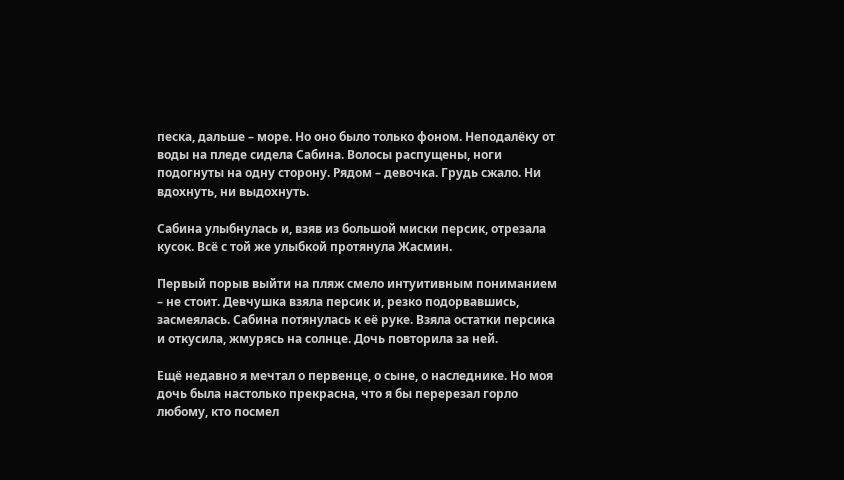песка, дальше – море. Но оно было только фоном. Неподалёку от воды на пледе сидела Сабина. Волосы распущены, ноги подогнуты на одну сторону. Рядом – девочка. Грудь сжало. Ни вдохнуть, ни выдохнуть.

Сабина улыбнулась и, взяв из большой миски персик, отрезала кусок. Всё с той же улыбкой протянула Жасмин.

Первый порыв выйти на пляж смело интуитивным пониманием – не стоит. Девчушка взяла персик и, резко подорвавшись, засмеялась. Сабина потянулась к её руке. Взяла остатки персика и откусила, жмурясь на солнце. Дочь повторила за ней.

Ещё недавно я мечтал о первенце, о сыне, о наследнике. Но моя дочь была настолько прекрасна, что я бы перерезал горло любому, кто посмел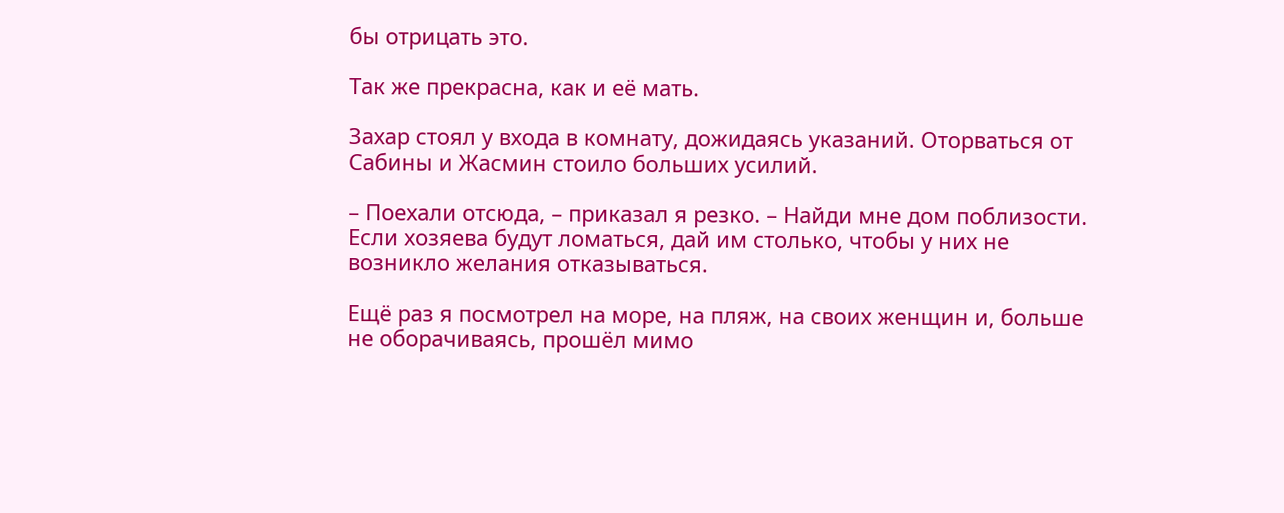бы отрицать это.

Так же прекрасна, как и её мать.

Захар стоял у входа в комнату, дожидаясь указаний. Оторваться от Сабины и Жасмин стоило больших усилий.

– Поехали отсюда, – приказал я резко. – Найди мне дом поблизости. Если хозяева будут ломаться, дай им столько, чтобы у них не возникло желания отказываться.

Ещё раз я посмотрел на море, на пляж, на своих женщин и, больше не оборачиваясь, прошёл мимо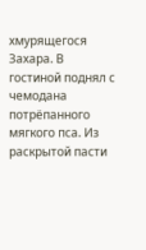хмурящегося Захара. В гостиной поднял с чемодана потрёпанного мягкого пса. Из раскрытой пасти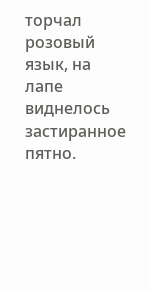торчал розовый язык, на лапе виднелось застиранное пятно.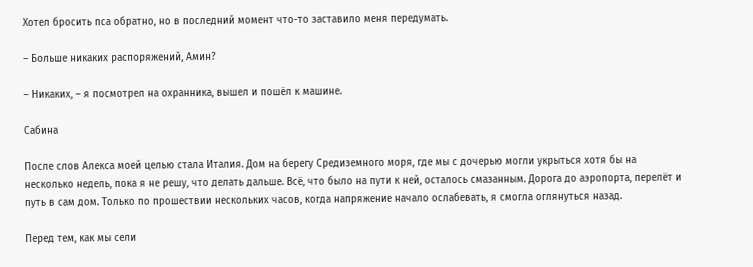Хотел бросить пса обратно, но в последний момент что-то заставило меня передумать.

– Больше никаких распоряжений, Амин?

– Никаких, – я посмотрел на охранника, вышел и пошёл к машине.

Сабина

После слов Алекса моей целью стала Италия. Дом на берегу Средиземного моря, где мы с дочерью могли укрыться хотя бы на несколько недель, пока я не решу, что делать дальше. Всё, что было на пути к ней, осталось смазанным. Дорога до аэропорта, перелёт и путь в сам дом. Только по прошествии нескольких часов, когда напряжение начало ослабевать, я смогла оглянуться назад.

Перед тем, как мы сели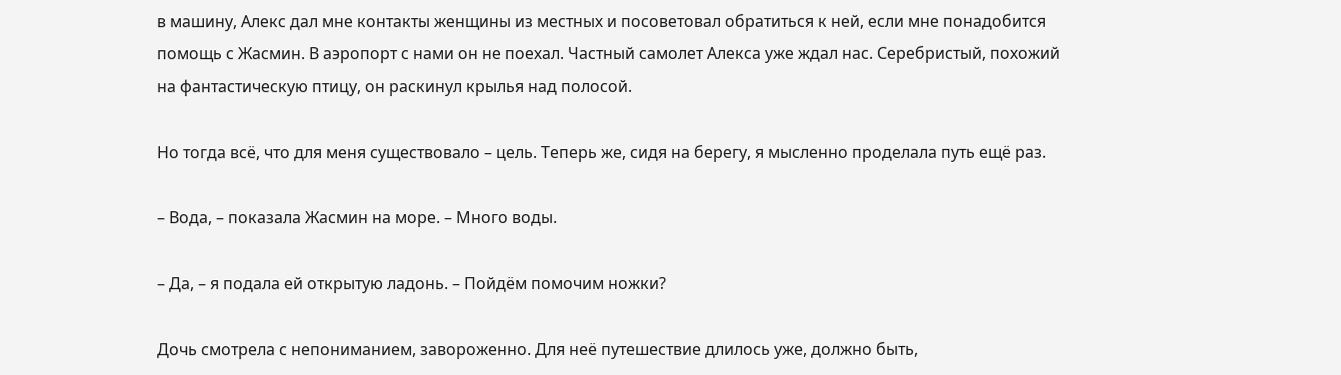в машину, Алекс дал мне контакты женщины из местных и посоветовал обратиться к ней, если мне понадобится помощь с Жасмин. В аэропорт с нами он не поехал. Частный самолет Алекса уже ждал нас. Серебристый, похожий на фантастическую птицу, он раскинул крылья над полосой.

Но тогда всё, что для меня существовало – цель. Теперь же, сидя на берегу, я мысленно проделала путь ещё раз.

– Вода, – показала Жасмин на море. – Много воды.

– Да, – я подала ей открытую ладонь. – Пойдём помочим ножки?

Дочь смотрела с непониманием, завороженно. Для неё путешествие длилось уже, должно быть,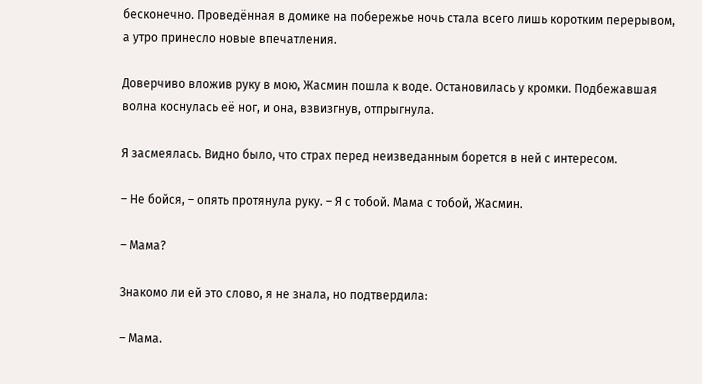бесконечно. Проведённая в домике на побережье ночь стала всего лишь коротким перерывом, а утро принесло новые впечатления.

Доверчиво вложив руку в мою, Жасмин пошла к воде. Остановилась у кромки. Подбежавшая волна коснулась её ног, и она, взвизгнув, отпрыгнула.

Я засмеялась. Видно было, что страх перед неизведанным борется в ней с интересом.

– Не бойся, – опять протянула руку. – Я с тобой. Мама с тобой, Жасмин.

– Мама?

Знакомо ли ей это слово, я не знала, но подтвердила:

– Мама.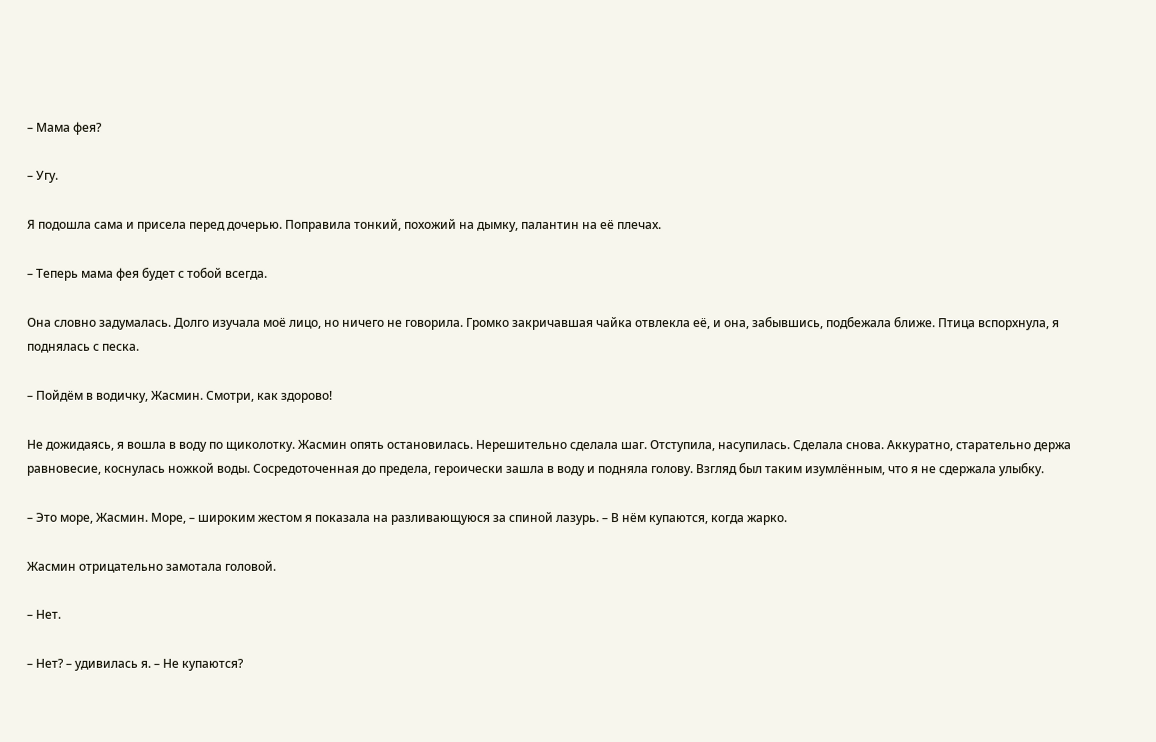– Мама фея?

– Угу.

Я подошла сама и присела перед дочерью. Поправила тонкий, похожий на дымку, палантин на её плечах.

– Теперь мама фея будет с тобой всегда.

Она словно задумалась. Долго изучала моё лицо, но ничего не говорила. Громко закричавшая чайка отвлекла её, и она, забывшись, подбежала ближе. Птица вспорхнула, я поднялась с песка.

– Пойдём в водичку, Жасмин. Смотри, как здорово!

Не дожидаясь, я вошла в воду по щиколотку. Жасмин опять остановилась. Нерешительно сделала шаг. Отступила, насупилась. Сделала снова. Аккуратно, старательно держа равновесие, коснулась ножкой воды. Сосредоточенная до предела, героически зашла в воду и подняла голову. Взгляд был таким изумлённым, что я не сдержала улыбку.

– Это море, Жасмин. Море, – широким жестом я показала на разливающуюся за спиной лазурь. – В нём купаются, когда жарко.

Жасмин отрицательно замотала головой.

– Нет.

– Нет? – удивилась я. – Не купаются?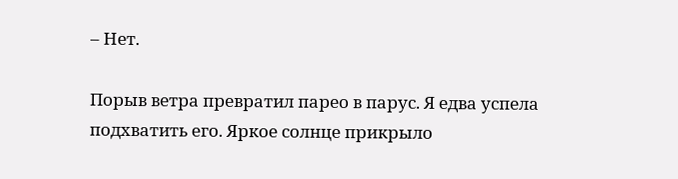– Нет.

Порыв ветра превратил парео в парус. Я едва успела подхватить его. Яркое солнце прикрыло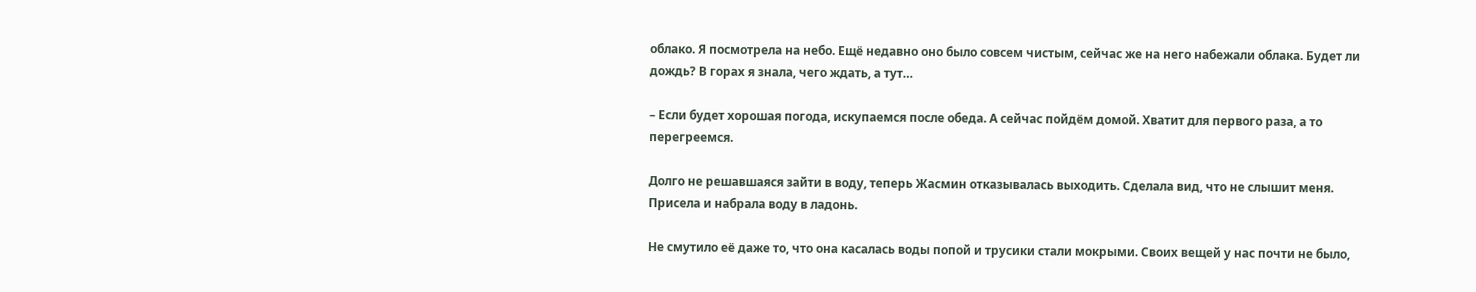облако. Я посмотрела на небо. Ещё недавно оно было совсем чистым, сейчас же на него набежали облака. Будет ли дождь? В горах я знала, чего ждать, а тут…

– Если будет хорошая погода, искупаемся после обеда. А сейчас пойдём домой. Хватит для первого раза, а то перегреемся.

Долго не решавшаяся зайти в воду, теперь Жасмин отказывалась выходить. Сделала вид, что не слышит меня. Присела и набрала воду в ладонь.

Не смутило её даже то, что она касалась воды попой и трусики стали мокрыми. Своих вещей у нас почти не было,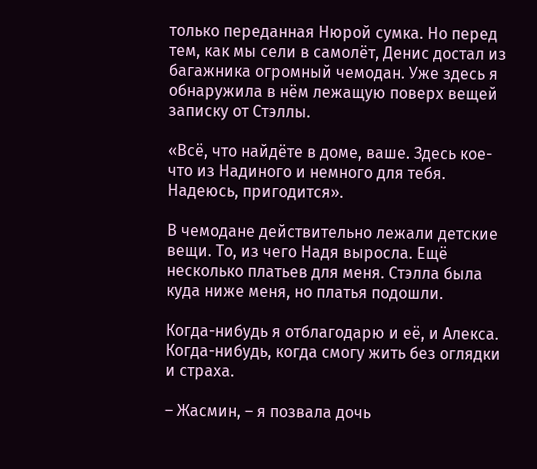только переданная Нюрой сумка. Но перед тем, как мы сели в самолёт, Денис достал из багажника огромный чемодан. Уже здесь я обнаружила в нём лежащую поверх вещей записку от Стэллы.

«Всё, что найдёте в доме, ваше. Здесь кое-что из Надиного и немного для тебя. Надеюсь, пригодится».

В чемодане действительно лежали детские вещи. То, из чего Надя выросла. Ещё несколько платьев для меня. Стэлла была куда ниже меня, но платья подошли.

Когда-нибудь я отблагодарю и её, и Алекса. Когда-нибудь, когда смогу жить без оглядки и страха.

– Жасмин, – я позвала дочь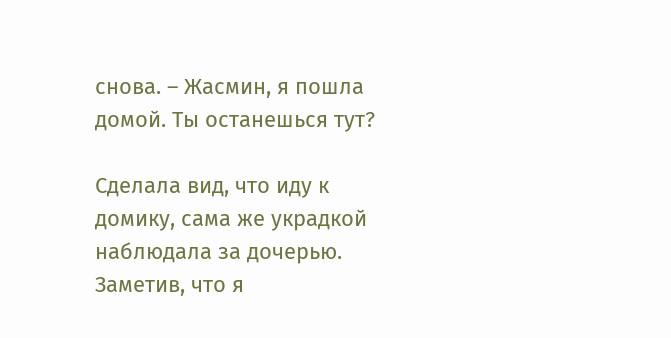снова. – Жасмин, я пошла домой. Ты останешься тут?

Сделала вид, что иду к домику, сама же украдкой наблюдала за дочерью. Заметив, что я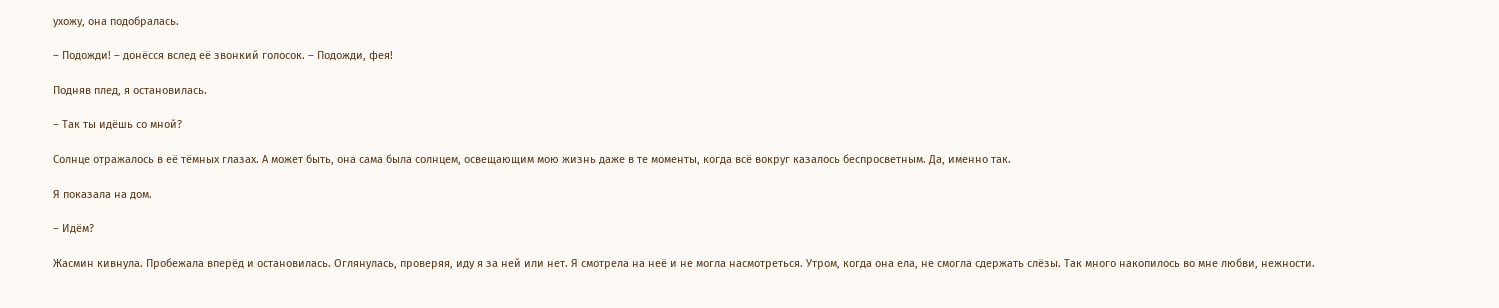ухожу, она подобралась.

– Подожди! – донёсся вслед её звонкий голосок. – Подожди, фея!

Подняв плед, я остановилась.

– Так ты идёшь со мной?

Солнце отражалось в её тёмных глазах. А может быть, она сама была солнцем, освещающим мою жизнь даже в те моменты, когда всё вокруг казалось беспросветным. Да, именно так.

Я показала на дом.

– Идём?

Жасмин кивнула. Пробежала вперёд и остановилась. Оглянулась, проверяя, иду я за ней или нет. Я смотрела на неё и не могла насмотреться. Утром, когда она ела, не смогла сдержать слёзы. Так много накопилось во мне любви, нежности.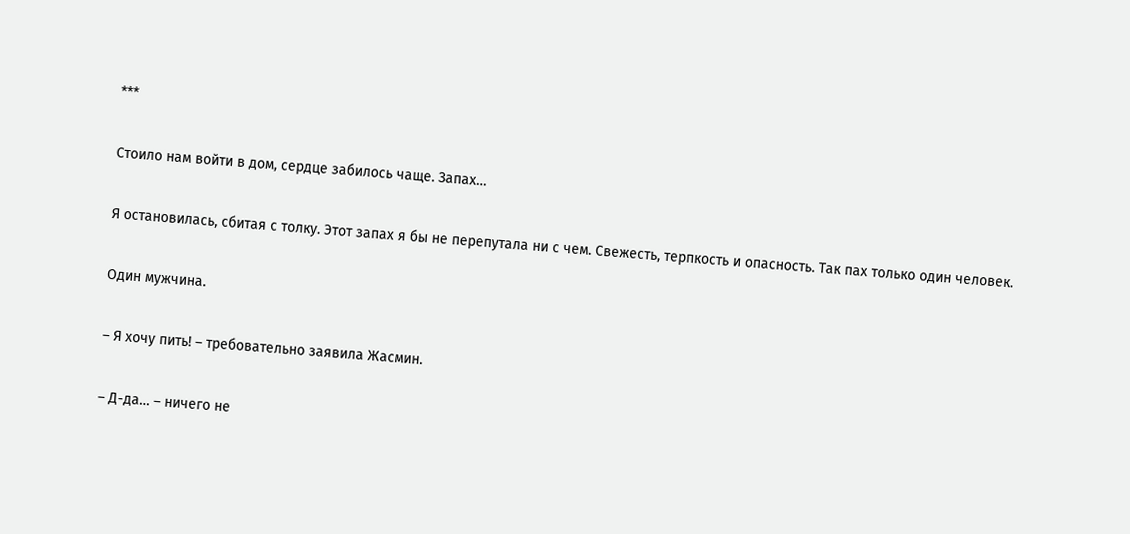***

Стоило нам войти в дом, сердце забилось чаще. Запах…

Я остановилась, сбитая с толку. Этот запах я бы не перепутала ни с чем. Свежесть, терпкость и опасность. Так пах только один человек.

Один мужчина.

– Я хочу пить! – требовательно заявила Жасмин.

– Д-да… – ничего не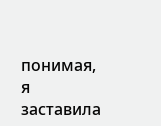понимая, я заставила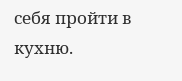себя пройти в кухню.